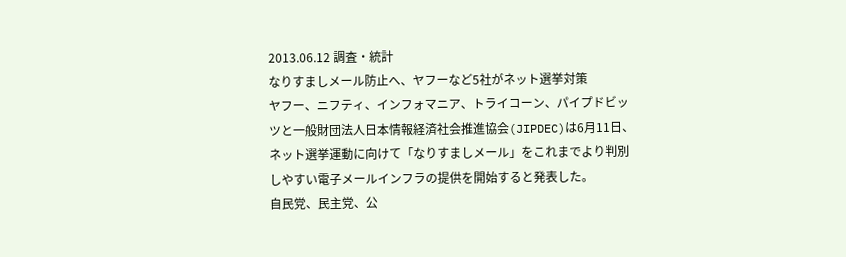2013.06.12 調査・統計
なりすましメール防止へ、ヤフーなど5社がネット選挙対策
ヤフー、ニフティ、インフォマニア、トライコーン、パイプドビッツと一般財団法人日本情報経済社会推進協会(JIPDEC)は6月11日、ネット選挙運動に向けて「なりすましメール」をこれまでより判別しやすい電子メールインフラの提供を開始すると発表した。
自民党、民主党、公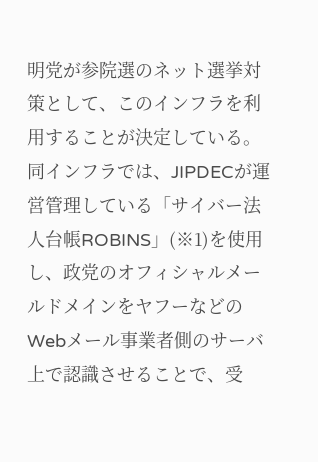明党が参院選のネット選挙対策として、このインフラを利用することが決定している。同インフラでは、JIPDECが運営管理している「サイバー法人台帳ROBINS」(※1)を使用し、政党のオフィシャルメールドメインをヤフーなどのWebメール事業者側のサーバ上で認識させることで、受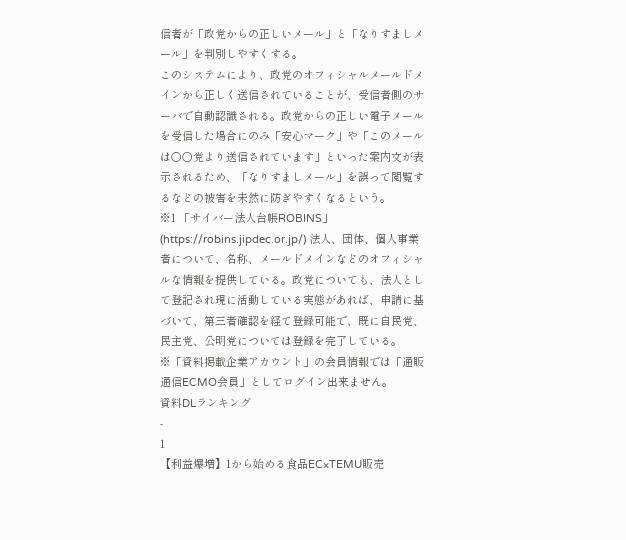信者が「政党からの正しいメール」と「なりすましメール」を判別しやすくする。
このシステムにより、政党のオフィシャルメールドメインから正しく送信されていることが、受信者側のサーバで自動認識される。政党からの正しい電子メールを受信した場合にのみ「安心マーク」や「このメールは○○党より送信されています」といった案内文が表示されるため、「なりすましメール」を誤って閲覧するなどの被害を未然に防ぎやすくなるという。
※1 「サイバー法人台帳ROBINS」(https://robins.jipdec.or.jp/) 法人、団体、個人事業者について、名称、メールドメインなどのオフィシャルな情報を提供している。政党についても、法人として登記され現に活動している実態があれば、申請に基づいて、第三者確認を経て登録可能で、既に自民党、民主党、公明党については登録を完了している。
※「資料掲載企業アカウント」の会員情報では「通販通信ECMO会員」としてログイン出来ません。
資料DLランキング
-
1
【利益爆増】1から始める食品EC×TEMU販売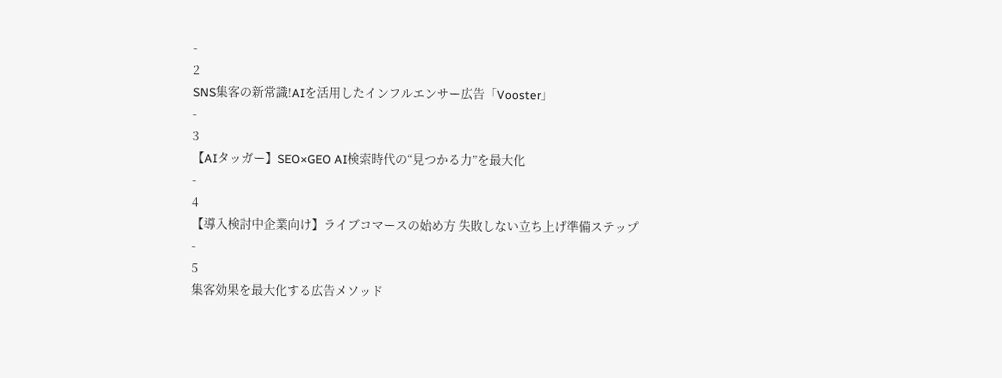-
2
SNS集客の新常識!AIを活用したインフルエンサー広告「Vooster」
-
3
【AIタッガー】SEO×GEO AI検索時代の“見つかる力”を最大化
-
4
【導入検討中企業向け】ライブコマースの始め方 失敗しない立ち上げ準備ステップ
-
5
集客効果を最大化する広告メソッド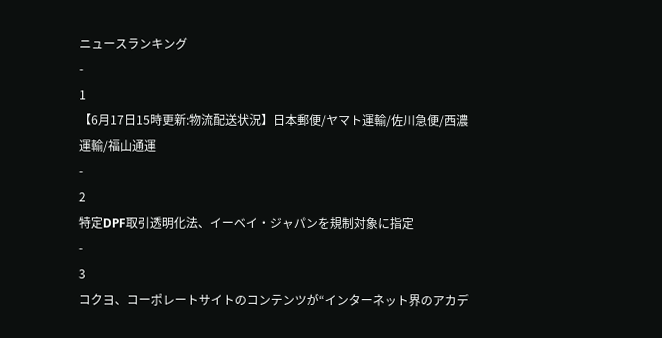ニュースランキング
-
1
【6月17日15時更新:物流配送状況】日本郵便/ヤマト運輸/佐川急便/西濃運輸/福山通運
-
2
特定DPF取引透明化法、イーベイ・ジャパンを規制対象に指定
-
3
コクヨ、コーポレートサイトのコンテンツが“インターネット界のアカデ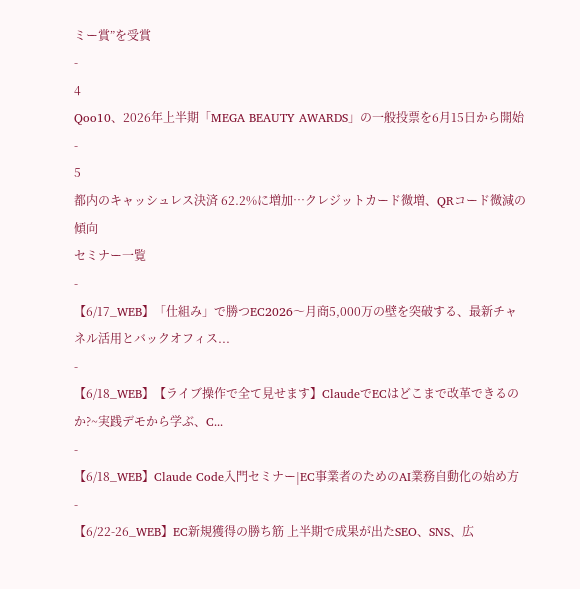ミー賞”を受賞
-
4
Qoo10、2026年上半期「MEGA BEAUTY AWARDS」の一般投票を6月15日から開始
-
5
都内のキャッシュレス決済 62.2%に増加…クレジットカード微増、QRコード微減の傾向
セミナー一覧
-
【6/17_WEB】「仕組み」で勝つEC2026〜月商5,000万の壁を突破する、最新チャネル活用とバックオフィス...
-
【6/18_WEB】【ライブ操作で全て見せます】ClaudeでECはどこまで改革できるのか?~実践デモから学ぶ、C...
-
【6/18_WEB】Claude Code入門セミナー|EC事業者のためのAI業務自動化の始め方
-
【6/22-26_WEB】EC新規獲得の勝ち筋 上半期で成果が出たSEO、SNS、広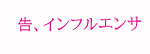告、インフルエンサ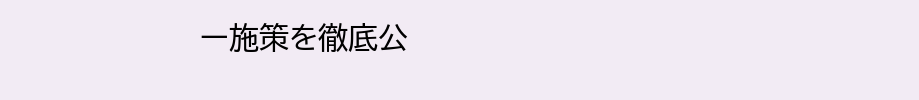ー施策を徹底公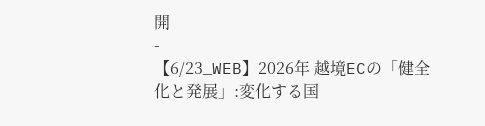開
-
【6/23_WEB】2026年 越境ECの「健全化と発展」:変化する国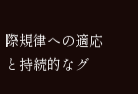際規律への適応と持続的なグ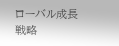ローバル成長戦略